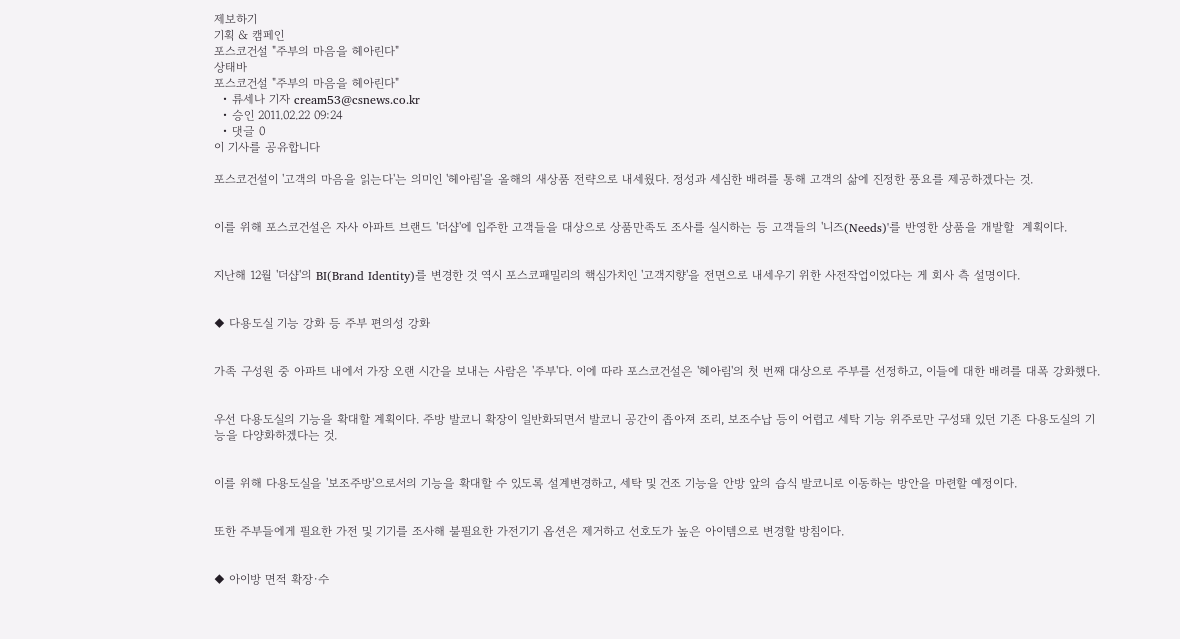제보하기
기획 & 캠페인
포스코건설 "주부의 마음을 헤아린다"
상태바
포스코건설 "주부의 마음을 헤아린다"
  • 류세나 기자 cream53@csnews.co.kr
  • 승인 2011.02.22 09:24
  • 댓글 0
이 기사를 공유합니다

포스코건설이 '고객의 마음을 읽는다'는 의미인 '헤아림'을 올해의 새상품 전략으로 내세웠다. 정성과 세심한 배려를 통해 고객의 삶에 진정한 풍요를 제공하겠다는 것.


이를 위해 포스코건설은 자사 아파트 브랜드 '더샵'에 입주한 고객들을 대상으로 상품만족도 조사를 실시하는 등 고객들의 '니즈(Needs)'를 반영한 상품을 개발할  계획이다.


지난해 12월 '더샵'의 BI(Brand Identity)를 변경한 것 역시 포스코패밀리의 핵심가치인 '고객지향'을 전면으로 내세우기 위한 사전작업이었다는 게 회사 측 설명이다.


◆ 다용도실 기능 강화 등 주부 편의성 강화


가족 구성원 중 아파트 내에서 가장 오랜 시간을 보내는 사람은 '주부'다. 이에 따라 포스코건설은 '헤아림'의 첫 번째 대상으로 주부를 선정하고, 이들에 대한 배려를 대폭 강화했다.


우선 다용도실의 기능을 확대할 계획이다. 주방 발코니 확장이 일반화되면서 발코니 공간이 좁아져 조리, 보조수납 등이 어렵고 세탁 기능 위주로만 구성돼 있던 기존 다용도실의 기능을 다양화하겠다는 것.


이를 위해 다용도실을 '보조주방'으로서의 기능을 확대할 수 있도록 설계변경하고, 세탁 및 건조 기능을 안방 앞의 습식 발코니로 이동하는 방안을 마련할 예정이다.


또한 주부들에게 필요한 가전 및 기기를 조사해 불필요한 가전기기 옵션은 제거하고 선호도가 높은 아이템으로 변경할 방침이다.


◆ 아이방 면적 확장·수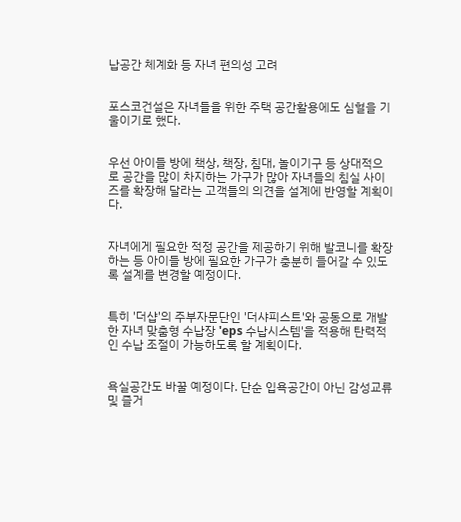납공간 체계화 등 자녀 편의성 고려


포스코건설은 자녀들을 위한 주택 공간활용에도 심혈을 기울이기로 했다.


우선 아이들 방에 책상, 책장, 침대, 놀이기구 등 상대적으로 공간을 많이 차지하는 가구가 많아 자녀들의 침실 사이즈를 확장해 달라는 고객들의 의견을 설계에 반영할 계획이다.


자녀에게 필요한 적정 공간을 제공하기 위해 발코니를 확장하는 등 아이들 방에 필요한 가구가 충분히 들어갈 수 있도록 설계를 변경할 예정이다.


특히 '더샵'의 주부자문단인 '더샤피스트'와 공동으로 개발한 자녀 맞춤형 수납장 'eps 수납시스템'을 적용해 탄력적인 수납 조절이 가능하도록 할 계획이다.


욕실공간도 바꿀 예정이다. 단순 입욕공간이 아닌 감성교류 및 즐거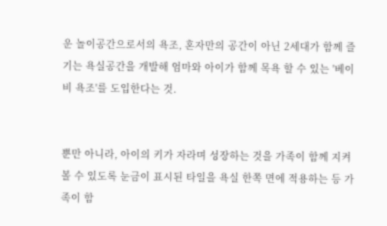운 놀이공간으로서의 욕조, 혼자만의 공간이 아닌 2세대가 함께 즐기는 욕실공간을 개발해 엄마와 아이가 함께 목욕 할 수 있는 '베이비 욕조'를 도입한다는 것.


뿐만 아니라, 아이의 키가 자라며 성장하는 것을 가족이 함께 지켜볼 수 있도록 눈금이 표시된 타일을 욕실 한쪽 면에 적용하는 등 가족이 함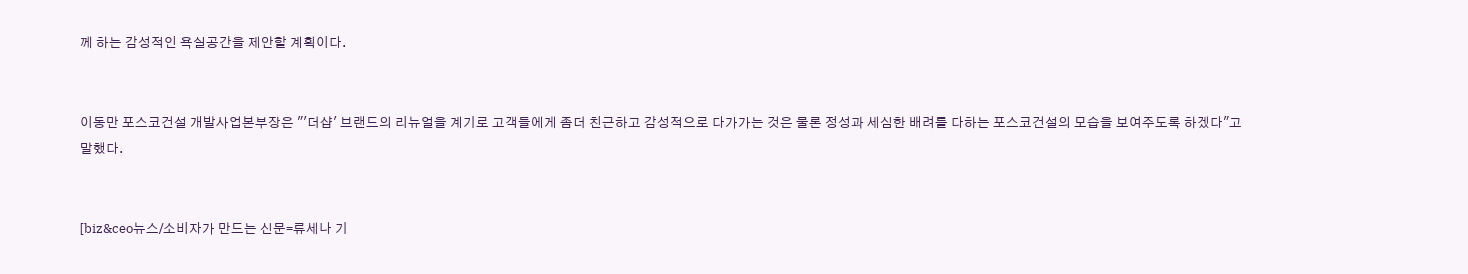께 하는 감성적인 욕실공간을 제안할 계획이다.


이동만 포스코건설 개발사업본부장은 "'더샵' 브랜드의 리뉴얼을 계기로 고객들에게 좀더 친근하고 감성적으로 다가가는 것은 물론 정성과 세심한 배려를 다하는 포스코건설의 모습을 보여주도록 하겠다"고 말했다.


[biz&ceo뉴스/소비자가 만드는 신문=류세나 기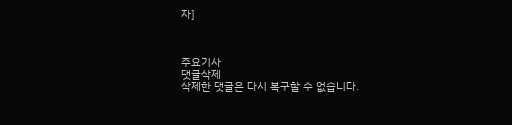자]



주요기사
댓글삭제
삭제한 댓글은 다시 복구할 수 없습니다.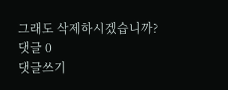그래도 삭제하시겠습니까?
댓글 0
댓글쓰기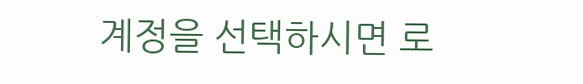계정을 선택하시면 로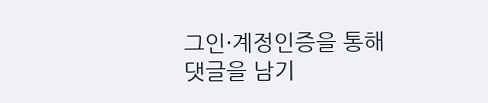그인·계정인증을 통해
댓글을 남기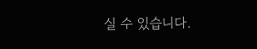실 수 있습니다.